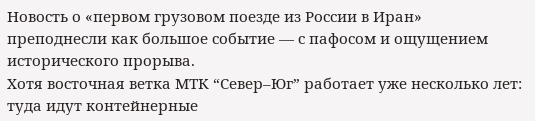Новость о «первом грузовом поезде из России в Иран» преподнесли как большое событие — с пафосом и ощущением исторического прорыва.
Хотя восточная ветка МТК “Север–Юг” работает уже несколько лет: туда идут контейнерные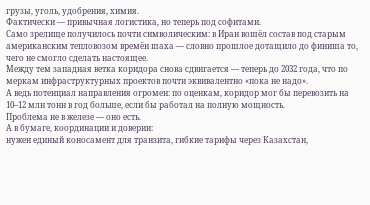грузы, уголь, удобрения, химия.
Фактически — привычная логистика, но теперь под софитами.
Само зрелище получилось почти символическим: в Иран вошёл состав под старым американским тепловозом времён шаха — словно прошлое дотащило до финиша то, чего не смогло сделать настоящее.
Между тем западная ветка коридора снова сдвигается — теперь до 2032 года, что по меркам инфраструктурных проектов почти эквивалентно «пока не надо».
А ведь потенциал направления огромен: по оценкам, коридор мог бы перевозить на 10–12 млн тонн в год больше, если бы работал на полную мощность.
Проблема не в железе — оно есть.
А в бумаге, координации и доверии:
нужен единый коносамент для транзита, гибкие тарифы через Казахстан,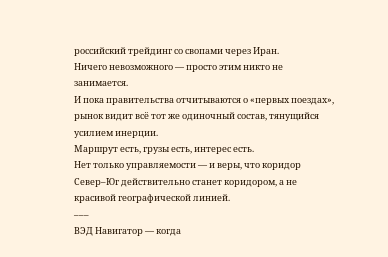российский трейдинг со свопами через Иран.
Ничего невозможного — просто этим никто не занимается.
И пока правительства отчитываются о «первых поездах», рынок видит всё тот же одиночный состав, тянущийся усилием инерции.
Маршрут есть, грузы есть, интерес есть.
Нет только управляемости — и веры, что коридор Север–Юг действительно станет коридором, а не красивой географической линией.
–––
ВЭД Навигатор — когда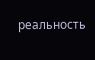реальность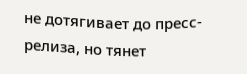не дотягивает до пресс-релиза, но тянет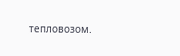тепловозом.